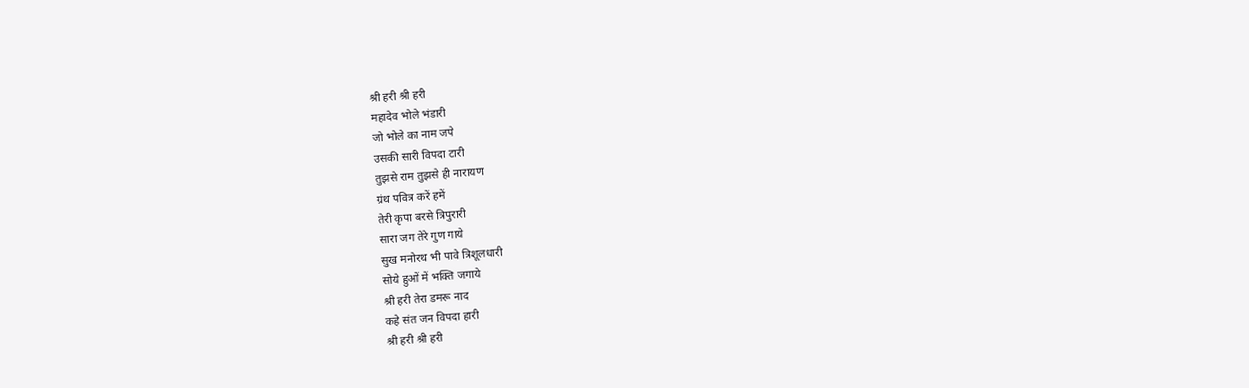श्री हरी श्री हरी
महादेव भोले भंडारी
जो भोले का नाम जपे
उसकी सारी विपदा टारी
तुझसे राम तुझसे ही नारायण
ग्रंथ पवित्र करें हमें
तेरी कृपा बरसे त्रिपुरारी
सारा जग तेरे गुण गाये
सुख मनोरथ भी पावे त्रिशूलधारी
सोये हुओं में भक्ति जगाये
श्री हरी तेरा डमरू नाद
कहे संत जन विपदा हारी
श्री हरी श्री हरी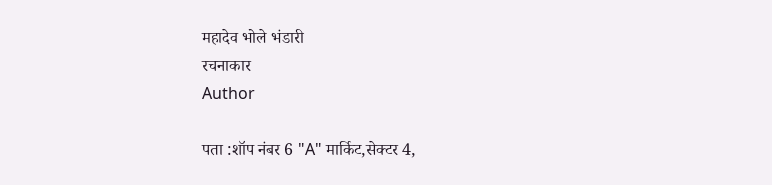महादेव भोले भंडारी
रचनाकार
Author

पता :शॉप नंबर 6 "A" मार्किट,सेक्टर 4,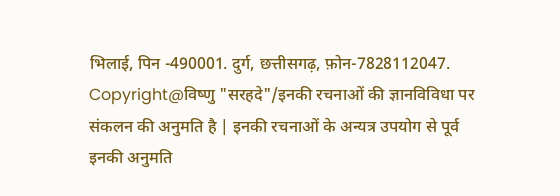भिलाई, पिन -490001. दुर्ग, छत्तीसगढ़, फ़ोन-7828112047. Copyright@विष्णु "सरहदे"/इनकी रचनाओं की ज्ञानविविधा पर संकलन की अनुमति है | इनकी रचनाओं के अन्यत्र उपयोग से पूर्व इनकी अनुमति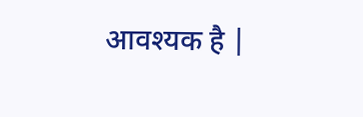आवश्यक है |